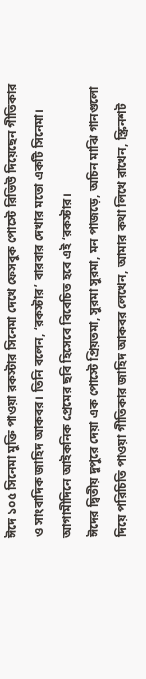ঈদে ১০৫ সিনেমা মুক্তি পাওয়া রকস্টার সিনেমা দেখে ফেসবুক পোস্টে রিভিউ দিয়েছেন গীতিকার ও সাংবাদিক জাহিদ আকবর। তিনি বলেন, ‘রকস্টার’ বারবার দেখার মতো একটি সিনেমা। আগামীদিনে আইকনিক প্রেমের ছবি হিসেবে বিবেচিত হবে এই ‘রকস্টার।
ঈদের দ্বিতীয় দুপুরে দেয়া এক পোস্টে প্রিয়তমা, সুরমা সুরমা, মন পাজড়ে, অচিন মাঝি গানগুলো দিয়ে পরিচিতি পাওয়া গীতিকার জাহিদ আকবর লেখেন, আমার কথা লিখে রাখেন, স্ক্রিনশট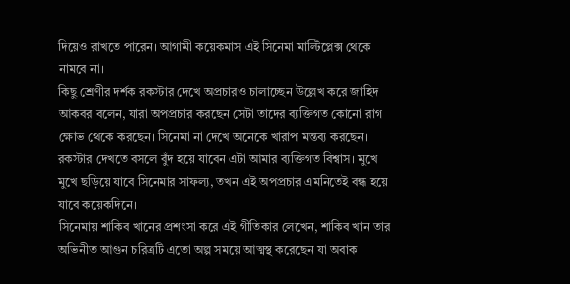দিয়েও রাখতে পারেন। আগামী কয়েকমাস এই সিনেমা মাল্টিপ্লেক্স থেকে নামবে না।
কিছু শ্রেণীর দর্শক রকস্টার দেখে অপ্রচারও চালাচ্ছেন উল্লেখ করে জাহিদ আকবর বলেন, যারা অপপ্রচার করছেন সেটা তাদের ব্যক্তিগত কোনো রাগ ক্ষোভ থেকে করছেন। সিনেমা না দেখে অনেকে খারাপ মন্তব্য করছেন। রকস্টার দেখতে বসলে বুঁদ হয়ে যাবেন এটা আমার ব্যক্তিগত বিশ্বাস। মুখে মুখে ছড়িয়ে যাবে সিনেমার সাফল্য, তখন এই অপপ্রচার এমনিতেই বন্ধ হয়ে যাবে কয়েকদিনে।
সিনেমায় শাকিব খানের প্রশংসা করে এই গীতিকার লেখেন, শাকিব খান তার অভিনীত আগুন চরিত্রটি এতো অল্প সময়ে আত্মস্থ করেছেন যা অবাক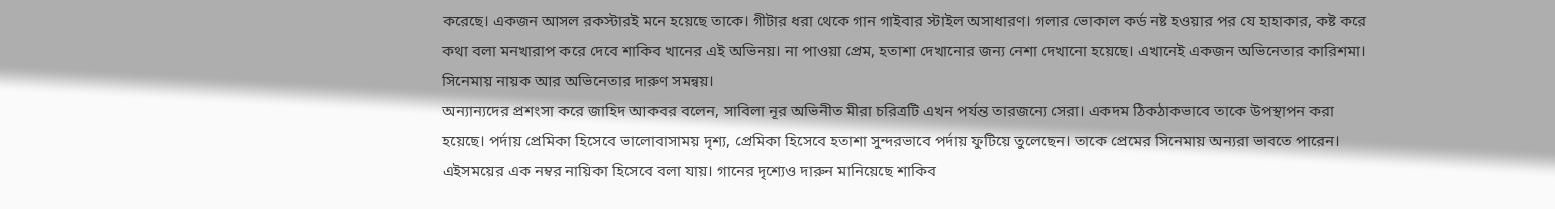করেছে। একজন আসল রকস্টারই মনে হয়েছে তাকে। গীটার ধরা থেকে গান গাইবার স্টাইল অসাধারণ। গলার ভোকাল কর্ড নষ্ট হওয়ার পর যে হাহাকার, কষ্ট করে কথা বলা মনখারাপ করে দেবে শাকিব খানের এই অভিনয়। না পাওয়া প্রেম, হতাশা দেখানোর জন্য নেশা দেখানো হয়েছে। এখানেই একজন অভিনেতার কারিশমা। সিনেমায় নায়ক আর অভিনেতার দারুণ সমন্বয়।
অন্যান্যদের প্রশংসা করে জাহিদ আকবর বলেন, সাবিলা নূর অভিনীত মীরা চরিত্রটি এখন পর্যন্ত তারজন্যে সেরা। একদম ঠিকঠাকভাবে তাকে উপস্থাপন করা হয়েছে। পর্দায় প্রেমিকা হিসেবে ভালোবাসাময় দৃশ্য, প্রেমিকা হিসেবে হতাশা সুন্দরভাবে পর্দায় ফুটিয়ে তুলেছেন। তাকে প্রেমের সিনেমায় অন্যরা ভাবতে পারেন। এইসময়ের এক নম্বর নায়িকা হিসেবে বলা যায়। গানের দৃশ্যেও দারুন মানিয়েছে শাকিব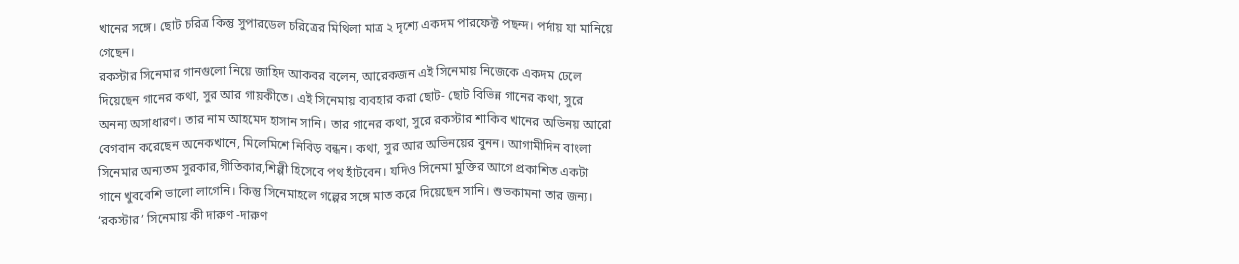খানের সঙ্গে। ছোট চরিত্র কিন্তু সুপারডেল চরিত্রের মিথিলা মাত্র ২ দৃশ্যে একদম পারফেক্ট পছন্দ। পর্দায় যা মানিয়ে গেছেন।
রকস্টার সিনেমার গানগুলো নিয়ে জাহিদ আকবর বলেন, আরেকজন এই সিনেমায় নিজেকে একদম ঢেলে দিয়েছেন গানের কথা, সুর আর গায়কীতে। এই সিনেমায় ব্যবহার করা ছোট- ছোট বিভিন্ন গানের কথা, সুরে অনন্য অসাধারণ। তার নাম আহমেদ হাসান সানি। তার গানের কথা, সুরে রকস্টার শাকিব খানের অভিনয় আরো বেগবান করেছেন অনেকখানে, মিলেমিশে নিবিড় বন্ধন। কথা, সুর আর অভিনয়ের বুনন। আগামীদিন বাংলা সিনেমার অন্যতম সুরকার,গীতিকার,শিল্পী হিসেবে পথ হাঁটবেন। যদিও সিনেমা মুক্তির আগে প্রকাশিত একটা গানে খুববেশি ভালো লাগেনি। কিন্তু সিনেমাহলে গল্পের সঙ্গে মাত করে দিয়েছেন সানি। শুভকামনা তার জন্য।
‘রকস্টার’ সিনেমায় কী দারুণ -দারুণ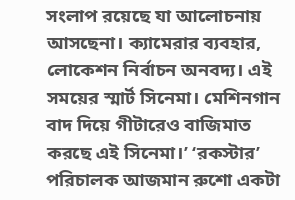সংলাপ রয়েছে যা আলোচনায় আসছেনা। ক্যামেরার ব্যবহার, লোকেশন নির্বাচন অনবদ্য। এই সময়ের স্মার্ট সিনেমা। মেশিনগান বাদ দিয়ে গীটারেও বাজিমাত করছে এই সিনেমা।’ ‘রকস্টার’ পরিচালক আজমান রুশো একটা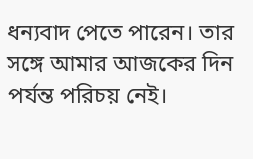ধন্যবাদ পেতে পারেন। তার সঙ্গে আমার আজকের দিন পর্যন্ত পরিচয় নেই।